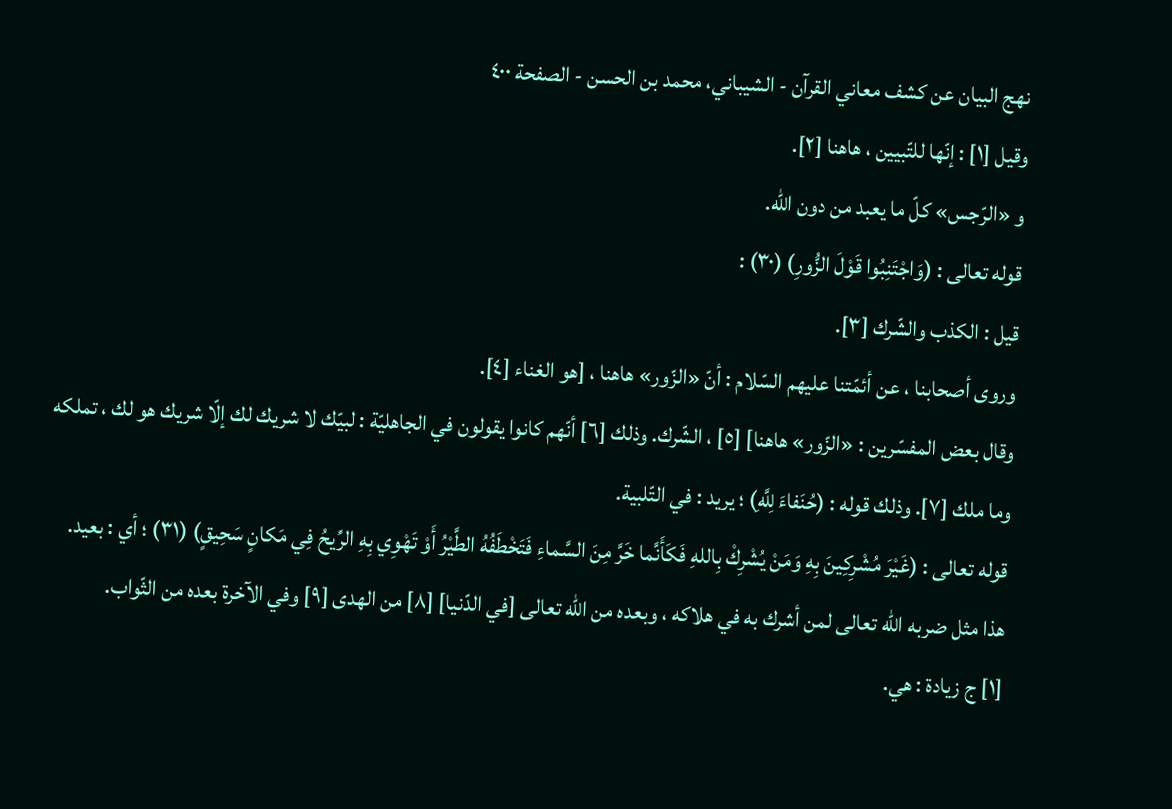نهج البيان عن كشف معاني القرآن - الشيباني، محمد بن الحسن - الصفحة ٤٠٠
وقيل [١] : إنّها للتّبيين ، هاهنا [٢].
و «الرّجس» كلّ ما يعبد من دون الله.
قوله تعالى : (وَاجْتَنِبُوا قَوْلَ الزُّورِ) (٣٠) :
قيل : الكذب والشّرك [٣].
وروى أصحابنا ، عن أئمّتنا عليهم السّلام : أنّ «الزّور» هاهنا ، [هو الغناء [٤].
وقال بعض المفسّرين : «الزّور» هاهنا] [٥] ، الشّرك. وذلك [٦] أنّهم كانوا يقولون في الجاهليّة : لبيّك لا شريك لك إلّا شريك هو لك ، تملكه وما ملك [٧]. وذلك قوله : (حُنَفاءَ لِلَّهِ) ؛ يريد : في التّلبية.
قوله تعالى : (غَيْرَ مُشْرِكِينَ بِهِ وَمَنْ يُشْرِكْ بِاللهِ فَكَأَنَّما خَرَّ مِنَ السَّماءِ فَتَخْطَفُهُ الطَّيْرُ أَوْ تَهْوِي بِهِ الرِّيحُ فِي مَكانٍ سَحِيقٍ) (٣١) ؛ أي : بعيد.
هذا مثل ضربه الله تعالى لمن أشرك به في هلاكه ، وبعده من الله تعالى [في الدّنيا] [٨] من الهدى [٩] وفي الآخرة بعده من الثّواب.
[١] ج زيادة : هي.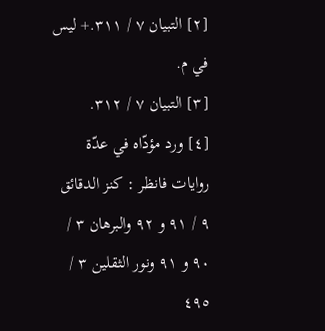[٢] التبيان ٧ / ٣١١.+ ليس في م.
[٣] التبيان ٧ / ٣١٢.
[٤] ورد مؤدّاه في عدّة روايات فانظر : كنز الدقائق ٩ / ٩١ و ٩٢ والبرهان ٣ / ٩٠ و ٩١ ونور الثقلين ٣ / ٤٩٥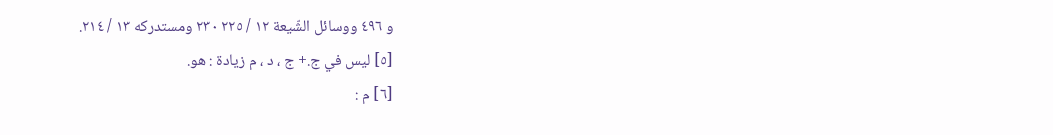و ٤٩٦ ووسائل الشّيعة ١٢ / ٢٢٥ ٢٣٠ ومستدركه ١٣ / ٢١٤.
[٥] ليس في ج.+ ج ، د ، م زيادة : هو.
[٦] م :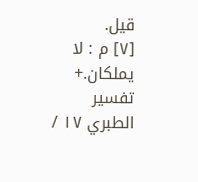قيل.
[٧] م : لا يملكان.+ تفسير الطبري ١٧ /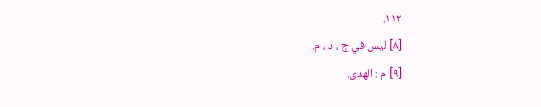١١٢.
[٨] ليس في ج ، د ، م.
[٩] م : الهدى.